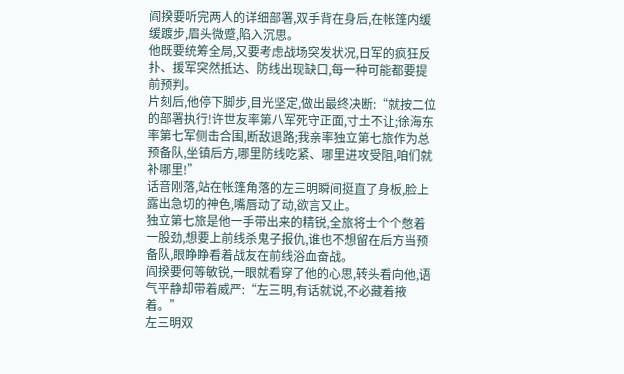阎揆要听完两人的详细部署,双手背在身后,在帐篷内缓缓踱步,眉头微蹙,陷入沉思。
他既要统筹全局,又要考虑战场突发状况,日军的疯狂反扑、援军突然抵达、防线出现缺口,每一种可能都要提前预判。
片刻后,他停下脚步,目光坚定,做出最终决断:“就按二位的部署执行!许世友率第八军死守正面,寸土不让;徐海东率第七军侧击合围,断敌退路;我亲率独立第七旅作为总预备队,坐镇后方,哪里防线吃紧、哪里进攻受阻,咱们就补哪里!”
话音刚落,站在帐篷角落的左三明瞬间挺直了身板,脸上露出急切的神色,嘴唇动了动,欲言又止。
独立第七旅是他一手带出来的精锐,全旅将士个个憋着一股劲,想要上前线杀鬼子报仇,谁也不想留在后方当预备队,眼睁睁看着战友在前线浴血奋战。
阎揆要何等敏锐,一眼就看穿了他的心思,转头看向他,语气平静却带着威严:“左三明,有话就说,不必藏着掖着。”
左三明双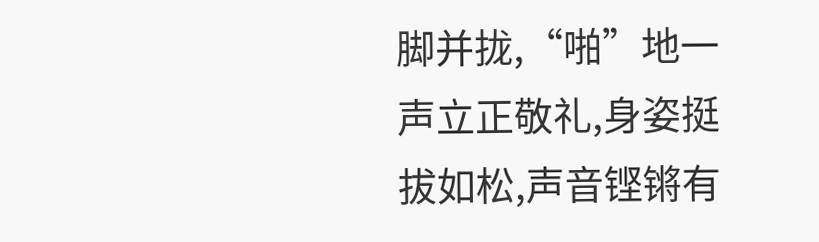脚并拢,“啪”地一声立正敬礼,身姿挺拔如松,声音铿锵有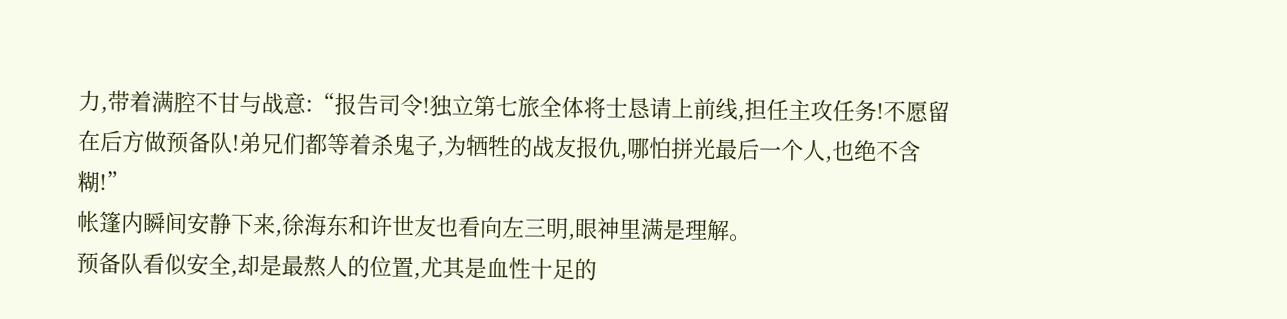力,带着满腔不甘与战意:“报告司令!独立第七旅全体将士恳请上前线,担任主攻任务!不愿留在后方做预备队!弟兄们都等着杀鬼子,为牺牲的战友报仇,哪怕拼光最后一个人,也绝不含糊!”
帐篷内瞬间安静下来,徐海东和许世友也看向左三明,眼神里满是理解。
预备队看似安全,却是最熬人的位置,尤其是血性十足的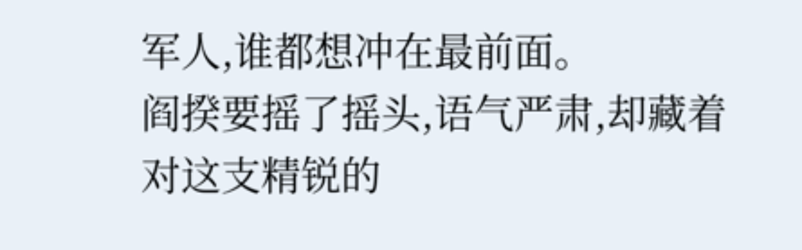军人,谁都想冲在最前面。
阎揆要摇了摇头,语气严肃,却藏着对这支精锐的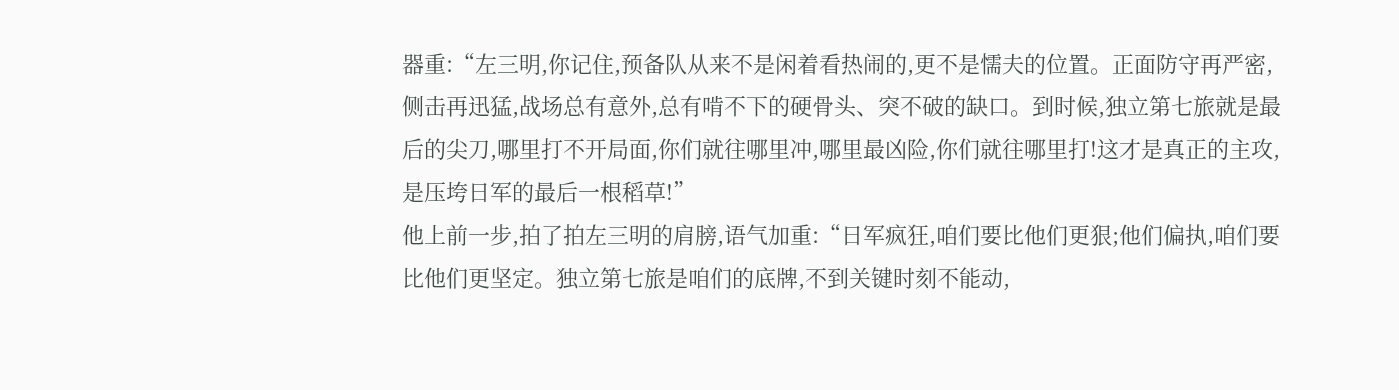器重:“左三明,你记住,预备队从来不是闲着看热闹的,更不是懦夫的位置。正面防守再严密,侧击再迅猛,战场总有意外,总有啃不下的硬骨头、突不破的缺口。到时候,独立第七旅就是最后的尖刀,哪里打不开局面,你们就往哪里冲,哪里最凶险,你们就往哪里打!这才是真正的主攻,是压垮日军的最后一根稻草!”
他上前一步,拍了拍左三明的肩膀,语气加重:“日军疯狂,咱们要比他们更狠;他们偏执,咱们要比他们更坚定。独立第七旅是咱们的底牌,不到关键时刻不能动,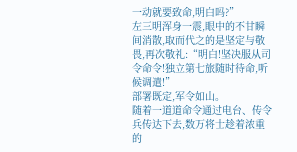一动就要致命,明白吗?”
左三明浑身一震,眼中的不甘瞬间消散,取而代之的是坚定与敬畏,再次敬礼:“明白!坚决服从司令命令!独立第七旅随时待命,听候调遣!”
部署既定,军令如山。
随着一道道命令通过电台、传令兵传达下去,数万将士趁着浓重的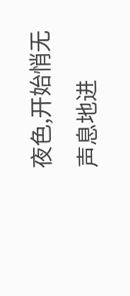夜色,开始悄无声息地进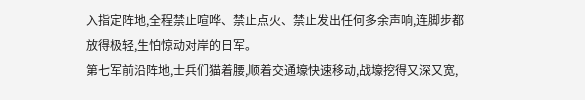入指定阵地,全程禁止喧哗、禁止点火、禁止发出任何多余声响,连脚步都放得极轻,生怕惊动对岸的日军。
第七军前沿阵地,士兵们猫着腰,顺着交通壕快速移动,战壕挖得又深又宽,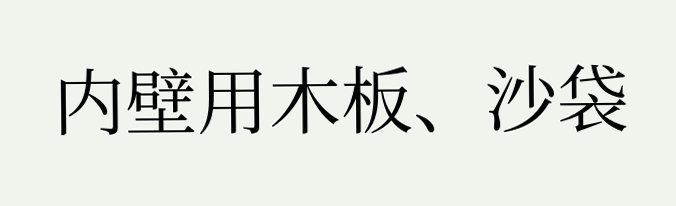内壁用木板、沙袋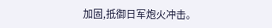加固,抵御日军炮火冲击。